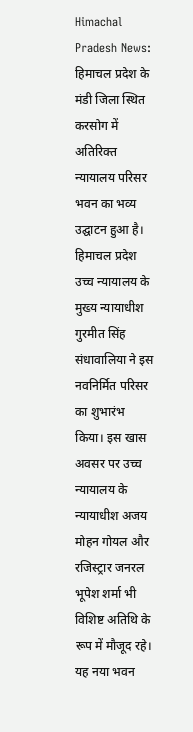Himachal Pradesh News: हिमाचल प्रदेश के मंडी जिला स्थित करसोग में अतिरिक्त न्यायालय परिसर भवन का भव्य उद्घाटन हुआ है। हिमाचल प्रदेश उच्च न्यायालय के मुख्य न्यायाधीश गुरमीत सिंह संधावालिया ने इस नवनिर्मित परिसर का शुभारंभ किया। इस खास अवसर पर उच्च न्यायालय के न्यायाधीश अजय मोहन गोयल और रजिस्ट्रार जनरल भूपेश शर्मा भी विशिष्ट अतिथि के रूप में मौजूद रहे। यह नया भवन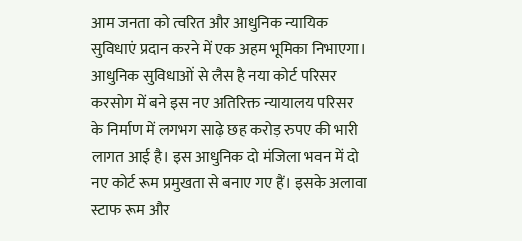आम जनता को त्वरित और आधुनिक न्यायिक सुविधाएं प्रदान करने में एक अहम भूमिका निभाएगा।
आधुनिक सुविधाओं से लैस है नया कोर्ट परिसर
करसोग में बने इस नए अतिरिक्त न्यायालय परिसर के निर्माण में लगभग साढ़े छह करोड़ रुपए की भारी लागत आई है। इस आधुनिक दो मंजिला भवन में दो नए कोर्ट रूम प्रमुखता से बनाए गए हैं। इसके अलावा स्टाफ रूम और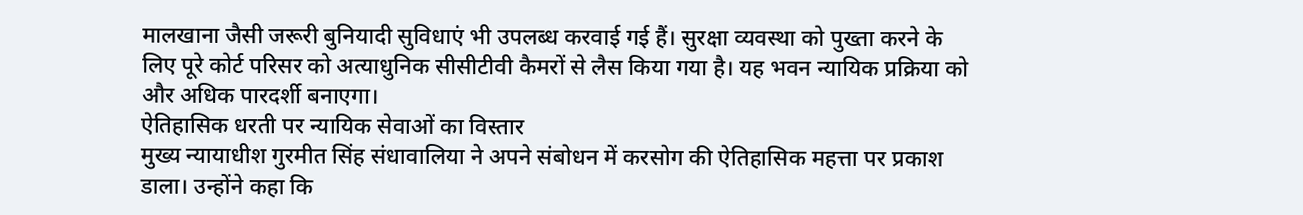मालखाना जैसी जरूरी बुनियादी सुविधाएं भी उपलब्ध करवाई गई हैं। सुरक्षा व्यवस्था को पुख्ता करने के लिए पूरे कोर्ट परिसर को अत्याधुनिक सीसीटीवी कैमरों से लैस किया गया है। यह भवन न्यायिक प्रक्रिया को और अधिक पारदर्शी बनाएगा।
ऐतिहासिक धरती पर न्यायिक सेवाओं का विस्तार
मुख्य न्यायाधीश गुरमीत सिंह संधावालिया ने अपने संबोधन में करसोग की ऐतिहासिक महत्ता पर प्रकाश डाला। उन्होंने कहा कि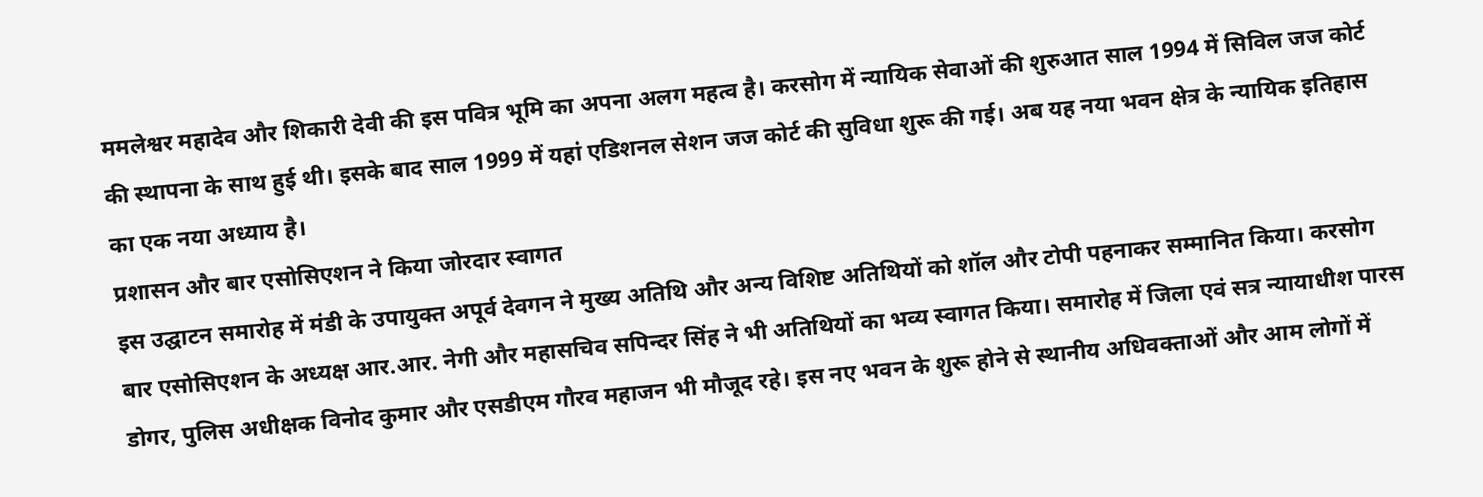ममलेश्वर महादेव और शिकारी देवी की इस पवित्र भूमि का अपना अलग महत्व है। करसोग में न्यायिक सेवाओं की शुरुआत साल 1994 में सिविल जज कोर्ट की स्थापना के साथ हुई थी। इसके बाद साल 1999 में यहां एडिशनल सेशन जज कोर्ट की सुविधा शुरू की गई। अब यह नया भवन क्षेत्र के न्यायिक इतिहास का एक नया अध्याय है।
प्रशासन और बार एसोसिएशन ने किया जोरदार स्वागत
इस उद्घाटन समारोह में मंडी के उपायुक्त अपूर्व देवगन ने मुख्य अतिथि और अन्य विशिष्ट अतिथियों को शॉल और टोपी पहनाकर सम्मानित किया। करसोग बार एसोसिएशन के अध्यक्ष आर.आर. नेगी और महासचिव सपिन्दर सिंह ने भी अतिथियों का भव्य स्वागत किया। समारोह में जिला एवं सत्र न्यायाधीश पारस डोगर, पुलिस अधीक्षक विनोद कुमार और एसडीएम गौरव महाजन भी मौजूद रहे। इस नए भवन के शुरू होने से स्थानीय अधिवक्ताओं और आम लोगों में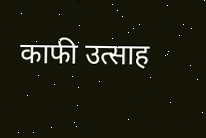काफी उत्साह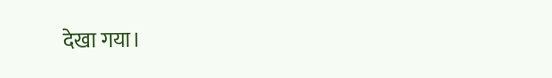देखा गया।